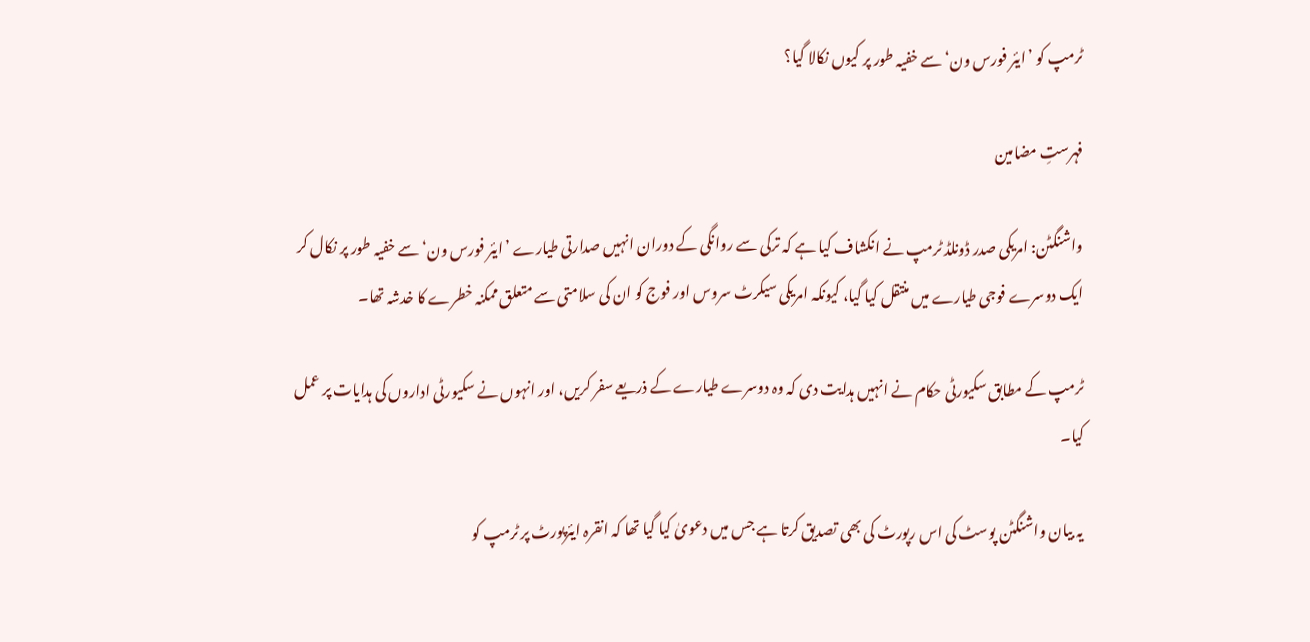ٹرمپ کو ’ایئر فورس ون‘ سے خفیہ طور پر کیوں نکالا گیا؟

فہرستِ مضامین

واشنگٹن: امریکی صدر ڈونلڈ ٹرمپ نے انکشاف کیا ہے کہ ترکی سے روانگی کے دوران انہیں صدارتی طیارے ’ایئر فورس ون‘ سے خفیہ طور پر نکال کر ایک دوسرے فوجی طیارے میں منتقل کیا گیا، کیونکہ امریکی سیکرٹ سروس اور فوج کو ان کی سلامتی سے متعلق ممکنہ خطرے کا خدشہ تھا۔

ٹرمپ کے مطابق سکیورٹی حکام نے انہیں ہدایت دی کہ وہ دوسرے طیارے کے ذریعے سفر کریں، اور انہوں نے سکیورٹی اداروں کی ہدایات پر عمل کیا۔

یہ بیان واشنگٹن پوسٹ کی اس رپورٹ کی بھی تصدیق کرتا ہے جس میں دعویٰ کیا گیا تھا کہ انقرہ ایئرپورٹ پر ٹرمپ کو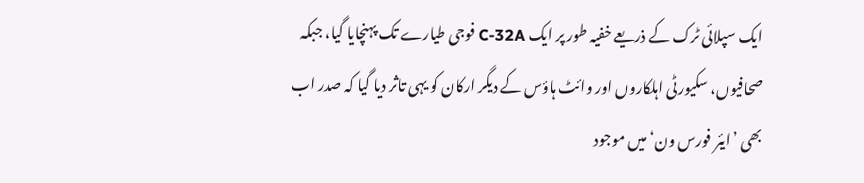ایک سپلائی ٹرک کے ذریعے خفیہ طور پر ایک C-32A فوجی طیارے تک پہنچایا گیا، جبکہ صحافیوں، سکیورٹی اہلکاروں اور وائٹ ہاؤس کے دیگر ارکان کو یہی تاثر دیا گیا کہ صدر اب بھی ’ایئر فورس ون‘ میں موجود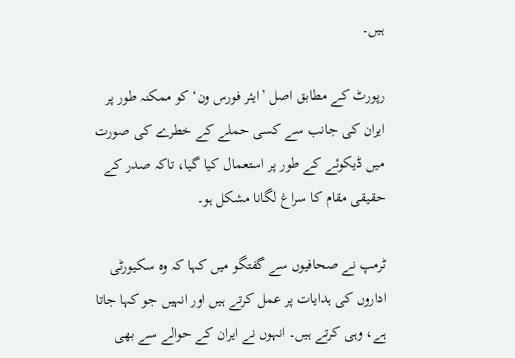ہیں۔

رپورٹ کے مطابق اصل ’ایئر فورس ون‘ کو ممکنہ طور پر ایران کی جانب سے کسی حملے کے خطرے کی صورت میں ڈیکوئے کے طور پر استعمال کیا گیا، تاکہ صدر کے حقیقی مقام کا سراغ لگانا مشکل ہو۔

ٹرمپ نے صحافیوں سے گفتگو میں کہا کہ وہ سکیورٹی اداروں کی ہدایات پر عمل کرتے ہیں اور انہیں جو کہا جاتا ہے، وہی کرتے ہیں۔ انہوں نے ایران کے حوالے سے بھی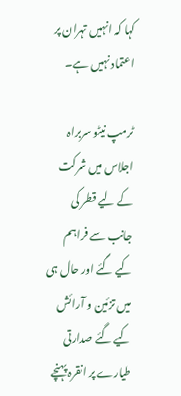کہا کہ انہیں تہران پر اعتماد نہیں ہے۔

ٹرمپ نیٹو سربراہ اجلاس میں شرکت کے لیے قطر کی جانب سے فراہم کیے گئے اور حال ہی میں تزئین و آرائش کیے گئے صدارتی طیارے پر انقرہ پہنچے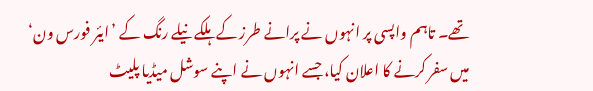تھے۔ تاہم واپسی پر انہوں نے پرانے طرز کے ہلکے نیلے رنگ کے ’ایئر فورس ون‘ میں سفر کرنے کا اعلان کیا، جسے انہوں نے اپنے سوشل میڈیا پلیٹ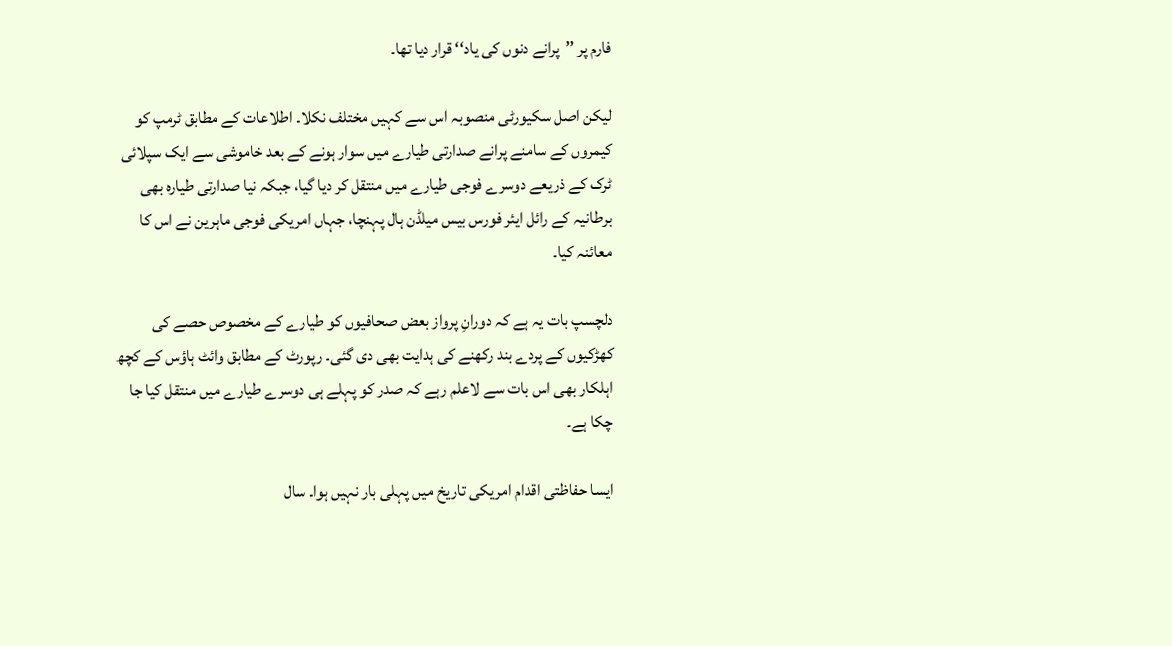فارم پر ’’پرانے دنوں کی یاد‘‘ قرار دیا تھا۔

لیکن اصل سکیورٹی منصوبہ اس سے کہیں مختلف نکلا۔ اطلاعات کے مطابق ٹرمپ کو کیمروں کے سامنے پرانے صدارتی طیارے میں سوار ہونے کے بعد خاموشی سے ایک سپلائی ٹرک کے ذریعے دوسرے فوجی طیارے میں منتقل کر دیا گیا، جبکہ نیا صدارتی طیارہ بھی برطانیہ کے رائل ایئر فورس بیس میلڈن ہال پہنچا، جہاں امریکی فوجی ماہرین نے اس کا معائنہ کیا۔

دلچسپ بات یہ ہے کہ دورانِ پرواز بعض صحافیوں کو طیارے کے مخصوص حصے کی کھڑکیوں کے پردے بند رکھنے کی ہدایت بھی دی گئی۔ رپورٹ کے مطابق وائٹ ہاؤس کے کچھ اہلکار بھی اس بات سے لاعلم رہے کہ صدر کو پہلے ہی دوسرے طیارے میں منتقل کیا جا چکا ہے۔

ایسا حفاظتی اقدام امریکی تاریخ میں پہلی بار نہیں ہوا۔ سال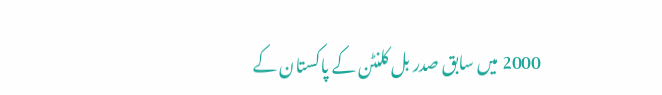2000 میں سابق صدر بل کلنٹن کے پاکستان کے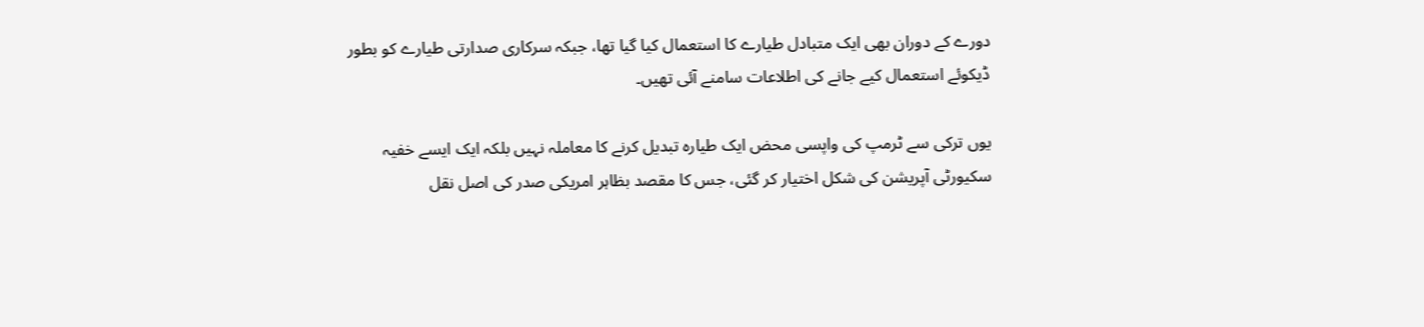دورے کے دوران بھی ایک متبادل طیارے کا استعمال کیا گیا تھا، جبکہ سرکاری صدارتی طیارے کو بطور ڈیکوئے استعمال کیے جانے کی اطلاعات سامنے آئی تھیں۔

یوں ترکی سے ٹرمپ کی واپسی محض ایک طیارہ تبدیل کرنے کا معاملہ نہیں بلکہ ایک ایسے خفیہ سکیورٹی آپریشن کی شکل اختیار کر گئی، جس کا مقصد بظاہر امریکی صدر کی اصل نقل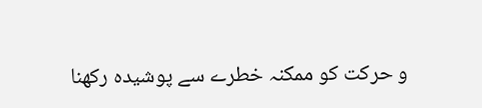و حرکت کو ممکنہ خطرے سے پوشیدہ رکھنا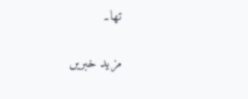تھا۔

مزید خبریں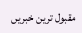مقبول ترین خبریں